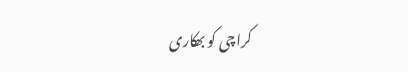کراچی کو بھکاری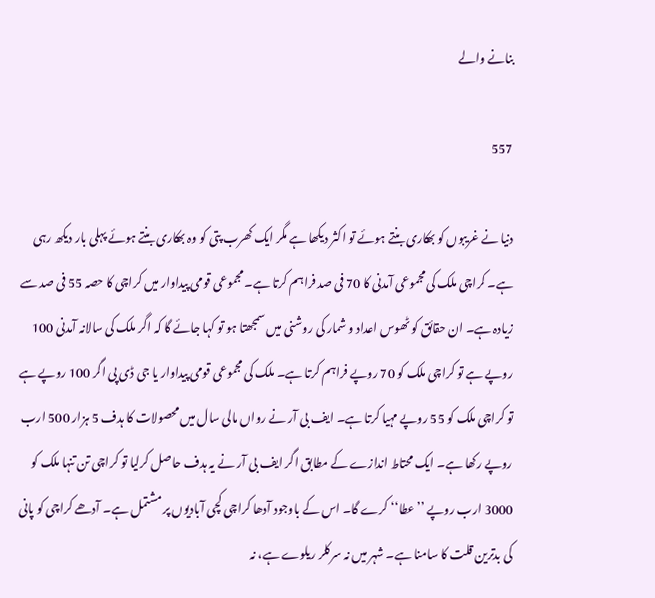بنانے والے

557

دنیا نے غریبوں کو بھکاری بنتے ہوئے تو اکثر دیکھا ہے مگر ایک کھرب پتی کو وہ بھکاری بنتے ہوئے پہلی بار دیکھ رہی ہے۔ کراچی ملک کی مجموعی آمدنی کا 70 فی صد فراہم کرتا ہے۔ مجموعی قومی پیداوار میں کراچی کا حصہ 55 فی صد سے زیادہ ہے۔ ان حقائق کو ٹھوس اعداد و شمار کی روشنی میں سمجھتا ہو تو کہا جائے گا کہ اگر ملک کی سالانہ آمدنی 100 روپے ہے تو کراچی ملک کو 70 روپے فراہم کرتا ہے۔ ملک کی مجموعی قومی پیداوار یا جی ڈی پی اگر 100 روپے ہے تو کراچی ملک کو 55 روپے مہیا کرتا ہے۔ ایف بی آر نے رواں مالی سال میں محصولات کا ہدف 5 ہزار 500 ارب روپے رکھا ہے۔ ایک محتاط اندازے کے مطابق اگر ایف بی آر نے یہ ہدف حاصل کرلیا تو کراچی تن تنہا ملک کو 3000 ارب روپے ’’عطا‘‘ کرے گا۔ اس کے باوجود آدھا کراچی کچی آبادیوں پر مشتمل ہے۔ آدھے کراچی کو پانی کی بدترین قلت کا سامنا ہے۔ شہر میں نہ سرکلر ریلوے ہے، نہ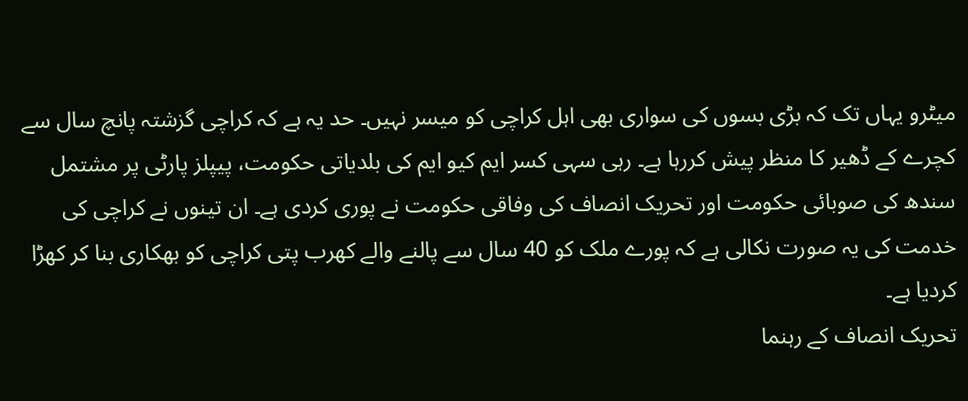میٹرو یہاں تک کہ بڑی بسوں کی سواری بھی اہل کراچی کو میسر نہیں۔ حد یہ ہے کہ کراچی گزشتہ پانچ سال سے کچرے کے ڈھیر کا منظر پیش کررہا ہے۔ رہی سہی کسر ایم کیو ایم کی بلدیاتی حکومت، پیپلز پارٹی پر مشتمل سندھ کی صوبائی حکومت اور تحریک انصاف کی وفاقی حکومت نے پوری کردی ہے۔ ان تینوں نے کراچی کی خدمت کی یہ صورت نکالی ہے کہ پورے ملک کو 40 سال سے پالنے والے کھرب پتی کراچی کو بھکاری بنا کر کھڑا کردیا ہے۔
تحریک انصاف کے رہنما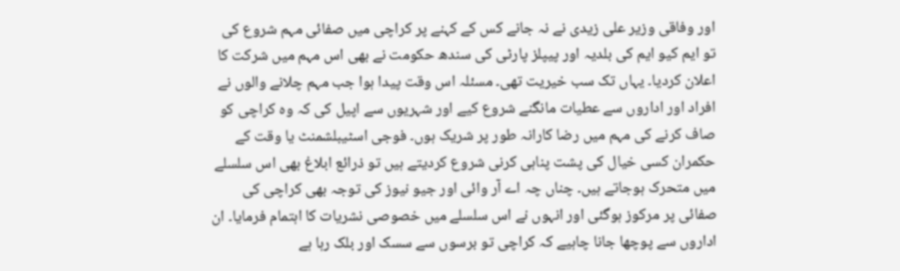اور وفاقی وزیر علی زیدی نے نہ جانے کس کے کہنے پر کراچی میں صفائی مہم شروع کی تو ایم کیو ایم کی بلدیہ اور پیپلز پارٹی کی سندھ حکومت نے بھی اس مہم میں شرکت کا اعلان کردیا۔ یہاں تک سب خیریت تھی۔ مسئلہ اس وقت پیدا ہوا جب مہم چلانے والوں نے افراد اور اداروں سے عطیات مانگنے شروع کیے اور شہریوں سے اپیل کی کہ وہ کراچی کو صاف کرنے کی مہم میں رضا کارانہ طور پر شریک ہوں۔ فوجی اسٹیبلشمنٹ یا وقت کے حکمران کسی خیال کی پشت پناہی کرنی شروع کردیتے ہیں تو ذرائع ابلاغ بھی اس سلسلے میں متحرک ہوجاتے ہیں۔ چناں چہ اے آر وائی اور جیو نیوز کی توجہ بھی کراچی کی صفائی پر مرکوز ہوگئی اور انہوں نے اس سلسلے میں خصوصی نشریات کا اہتمام فرمایا۔ ان اداروں سے پوچھا جانا چاہیے کہ کراچی تو برسوں سے سسک اور بلک رہا ہے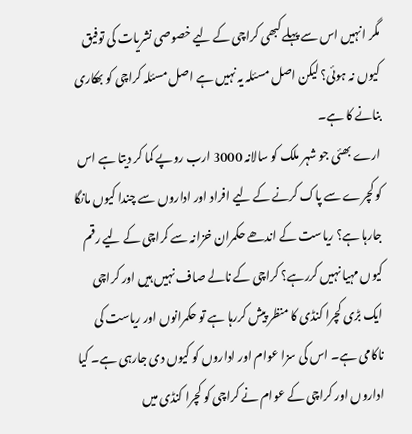مگر انہیں اس سے پہلے کبھی کراچی کے لیے خصوصی نشریات کی توفیق کیوں نہ ہوئی؟ لیکن اصل مسئلہ یہ نہیں ہے اصل مسئلہ کراچی کو بھکاری بنانے کا ہے۔
ارے بھئی جو شہر ملک کو سالانہ 3000 ارب روپے کما کر دیتا ہے اس کو کچرے سے پاک کرنے کے لیے افراد اور اداروں سے چندا کیوں مانگا جارہا ہے؟ ریاست کے اندھے حکمران خزانہ سے کراچی کے لیے رقم کیوں مہیا نہیں کررہے؟ کراچی کے نالے صاف نہیں ہیں اور کراچی ایک بڑی کچرا کنڈی کا منظر پیش کررہا ہے تو حکمرانوں اور ریاست کی ناکامی ہے۔ اس کی سزا عوام اور اداروں کو کیوں دی جارہی ہے۔ کیا اداروں اور کراچی کے عوام نے کراچی کو کچرا کنڈی میں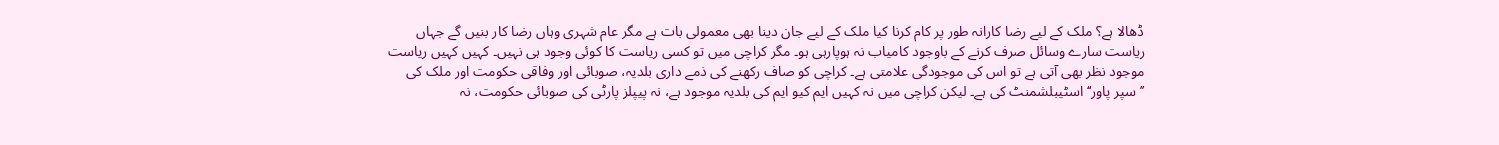ڈھالا ہے؟ ملک کے لیے رضا کارانہ طور پر کام کرنا کیا ملک کے لیے جان دینا بھی معمولی بات ہے مگر عام شہری وہاں رضا کار بنیں گے جہاں ریاست سارے وسائل صرف کرنے کے باوجود کامیاب نہ ہوپارہی ہو۔ مگر کراچی میں تو کسی ریاست کا کوئی وجود ہی نہیں۔ کہیں کہیں ریاست موجود نظر بھی آتی ہے تو اس کی موجودگی علامتی ہے۔ کراچی کو صاف رکھنے کی ذمے داری بلدیہ، صوبائی اور وفاقی حکومت اور ملک کی ’’سپر پاور‘‘ اسٹیبلشمنٹ کی ہے۔ لیکن کراچی میں نہ کہیں ایم کیو ایم کی بلدیہ موجود ہے، نہ پیپلز پارٹی کی صوبائی حکومت، نہ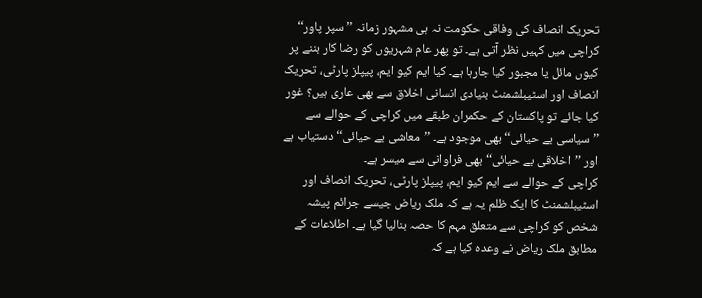تحریک انصاف کی وفاقی حکومت نہ ہی مشہور زمانہ ’’سپر پاور‘‘ کراچی میں کہیں نظر آتی ہے۔ تو پھر عام شہریوں کو رضا کار بننے پر کیوں مائل یا مجبور کیا جارہا ہے۔ کیا ایم کیو ایم، پیپلز پارٹی، تحریک انصاف اور اسٹیبلشمنٹ بنیادی انسانی اخلاق سے بھی عاری ہیں؟ غور کیا جائے تو پاکستان کے حکمران طبقے میں کراچی کے حوالے سے ’’سیاسی بے حیائی‘‘ بھی موجود ہے۔ ’’معاشی بے حیائی‘‘ دستیاب ہے اور ’’اخلاقی بے حیائی‘‘ بھی فراوانی سے میسر ہے۔
کراچی کے حوالے سے ایم کیو ایم، پیپلز پارٹی، تحریک انصاف اور اسٹیبلشمنٹ کا ایک ظلم یہ ہے کہ ملک ریاض جیسے جرائم پیشہ شخص کو کراچی سے متعلق مہم کا حصہ بنالیا گیا ہے۔ اطلاعات کے مطابق ملک ریاض نے وعدہ کیا ہے کہ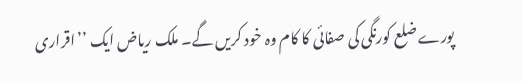پورے ضلع کورنگی کی صفائی کا کام وہ خود کریں گے۔ ملک ریاض ایک ’’اقراری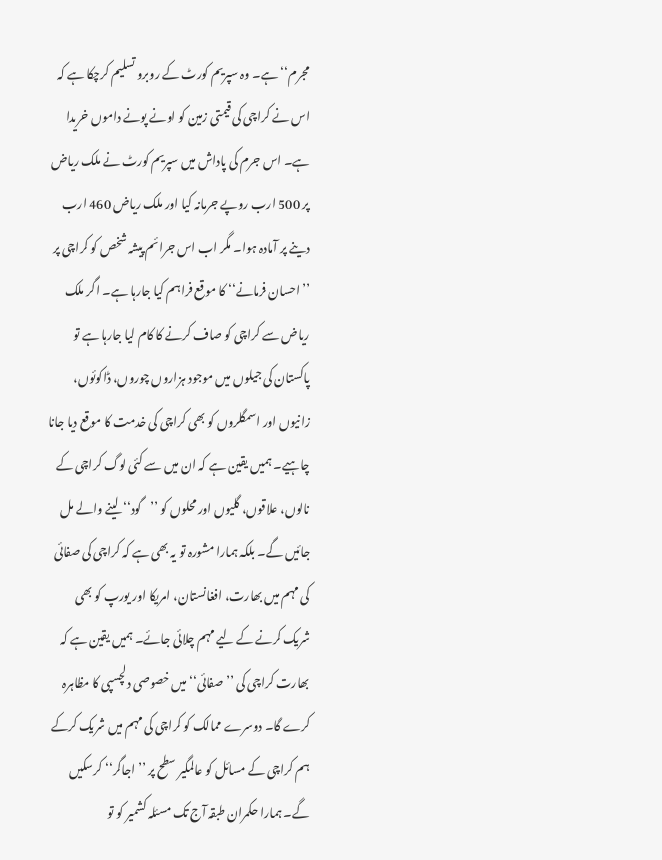مجرم‘‘ ہے۔ وہ سپریم کورٹ کے روبرو تسلیم کرچکا ہے کہ اس نے کراچی کی قیمتی زمین کو اونے پونے داموں خریدا ہے۔ اس جرم کی پاداش میں سپریم کورٹ نے ملک ریاض پر 500 ارب روپے جرمانہ کیا اور ملک ریاض 460 ارب دینے پر آمادہ ہوا۔ مگر اب اس جرائم پیشہ شخص کو کراچی پر ’’احسان فرمانے‘‘ کا موقع فراہم کیا جارہا ہے۔ اگر ملک ریاض سے کراچی کو صاف کرنے کا کام لیا جارہا ہے تو پاکستان کی جیلوں میں موجود ہزاروں چوروں، ڈاکوئوں، زانیوں اور اسمگلروں کو بھی کراچی کی خدمت کا موقع دیا جانا چاہیے۔ ہمیں یقین ہے کہ ان میں سے کئی لوگ کراچی کے نالوں، علاقوں، گلیوں اور محلوں کو ’’گود‘‘ لینے والے مل جائیں گے۔ بلکہ ہمارا مشورہ تو یہ بھی ہے کہ کراچی کی صفائی کی مہم میں بھارت، افغانستان، امریکا اور یورپ کو بھی شریک کرنے کے لیے مہم چلائی جائے۔ ہمیں یقین ہے کہ بھارت کراچی کی ’’صفائی‘‘ میں خصوصی دلچسپی کا مظاہرہ کرے گا۔ دوسرے ممالک کو کراچی کی مہم میں شریک کرکے ہم کراچی کے مسائل کو عالمگیر سطح پر ’’اجاگر‘‘ کرسکیں گے۔ ہمارا حکمران طبقہ آج تک مسئلہ کشمیر کو تو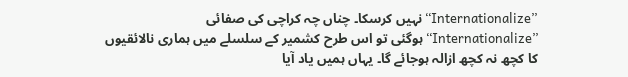’’Internationalize‘‘ نہیں کرسکا۔ چناں چہ کراچی کی صفائی ’’Internationalize‘‘ ہوگئی تو اس طرح کشمیر کے سلسلے میں ہماری نالائقیوں کا کچھ نہ کچھ ازالہ ہوجائے گا۔ یہاں ہمیں یاد آیا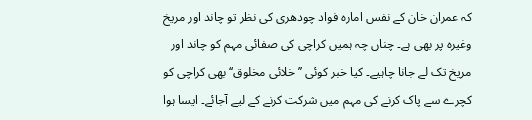کہ عمران خان کے نفس امارہ فواد چودھری کی نظر تو چاند اور مریخ وغیرہ پر بھی ہے۔ چناں چہ ہمیں کراچی کی صفائی مہم کو چاند اور مریخ تک لے جانا چاہیے۔ کیا خبر کوئی ’’خلائی مخلوق‘‘ بھی کراچی کو کچرے سے پاک کرنے کی مہم میں شرکت کرنے کے لیے آجائے۔ ایسا ہوا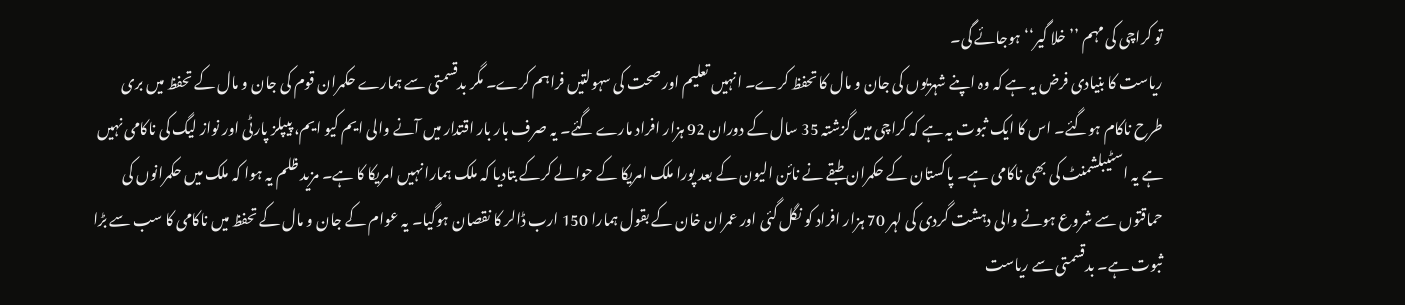تو کراچی کی مہم ’’خلا گیر‘‘ ہوجائے گی۔
ریاست کا بنیادی فرض یہ ہے کہ وہ اپنے شہریوں کی جان و مال کا تحفظ کرے۔ انہیں تعلیم اور صحت کی سہولتیں فراہم کرے۔ مگر بدقسمتی سے ہمارے حکمران قوم کی جان و مال کے تحفظ میں بری طرح ناکام ہوگئے۔ اس کا ایک ثبوت یہ ہے کہ کراچی میں گزشتہ 35 سال کے دوران 92 ہزار افراد مارے گئے۔ یہ صرف بار بار اقتدار میں آنے والی ایم کیو ایم، پیپلز پارٹی اور نواز لیگ کی ناکامی نہیں ہے یہ اسٹیبلشمنٹ کی بھی ناکامی ہے۔ پاکستان کے حکمران طبقے نے نائن الیون کے بعد پورا ملک امریکا کے حوالے کرکے بتادیا کہ ملک ہمارا نہیں امریکا کا ہے۔ مزید ظلم یہ ہوا کہ ملک میں حکمرانوں کی حماقتوں سے شروع ہونے والی دہشت گردی کی لہر 70 ہزار افراد کو نگل گئی اور عمران خان کے بقول ہمارا 150 ارب ڈالر کا نقصان ہوگیا۔ یہ عوام کے جان و مال کے تحفظ میں ناکامی کا سب سے بڑا ثبوت ہے۔ بدقسمتی سے ریاست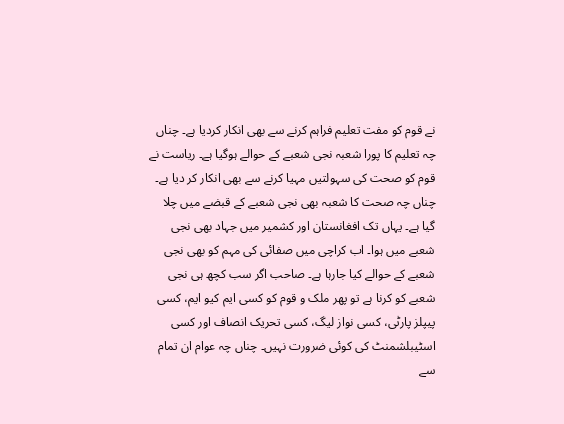نے قوم کو مفت تعلیم فراہم کرنے سے بھی انکار کردیا ہے۔ چناں چہ تعلیم کا پورا شعبہ نجی شعبے کے حوالے ہوگیا ہے۔ ریاست نے قوم کو صحت کی سہولتیں مہیا کرنے سے بھی انکار کر دیا ہے۔ چناں چہ صحت کا شعبہ بھی نجی شعبے کے قبضے میں چلا گیا ہے۔ یہاں تک افغانستان اور کشمیر میں جہاد بھی نجی شعبے میں ہوا۔ اب کراچی میں صفائی کی مہم کو بھی نجی شعبے کے حوالے کیا جارہا ہے۔ صاحب اگر سب کچھ ہی نجی شعبے کو کرنا ہے تو پھر ملک و قوم کو کسی ایم کیو ایم، کسی پیپلز پارٹی، کسی نواز لیگ، کسی تحریک انصاف اور کسی اسٹیبلشمنٹ کی کوئی ضرورت نہیں۔ چناں چہ عوام ان تمام سے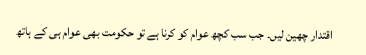اقتدار چھین لیں۔ جب سب کچھ عوام کو کرنا ہے تو حکومت بھی عوام ہی کے ہاتھ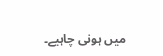میں ہونی چاہیے۔